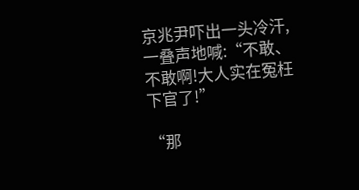京兆尹吓出一头冷汗,一叠声地喊:“不敢、不敢啊!大人实在冤枉下官了!”

“那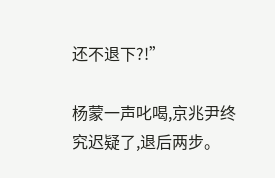还不退下?!”

杨蒙一声叱喝,京兆尹终究迟疑了,退后两步。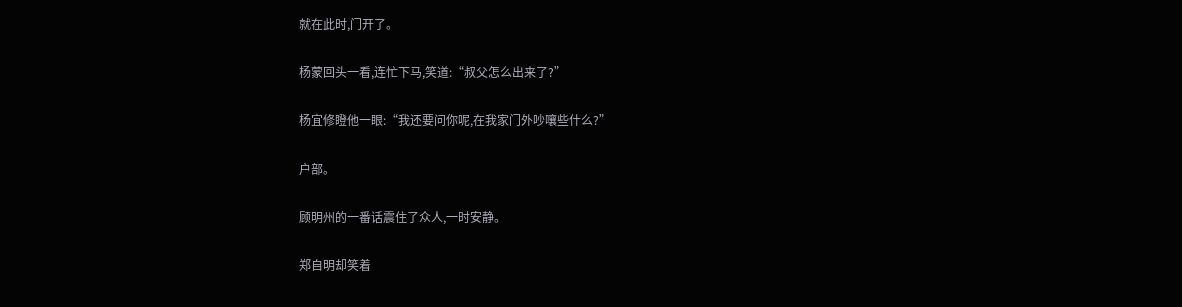就在此时,门开了。

杨蒙回头一看,连忙下马,笑道:“叔父怎么出来了?”

杨宜修瞪他一眼:“我还要问你呢,在我家门外吵嚷些什么?”

户部。

顾明州的一番话震住了众人,一时安静。

郑自明却笑着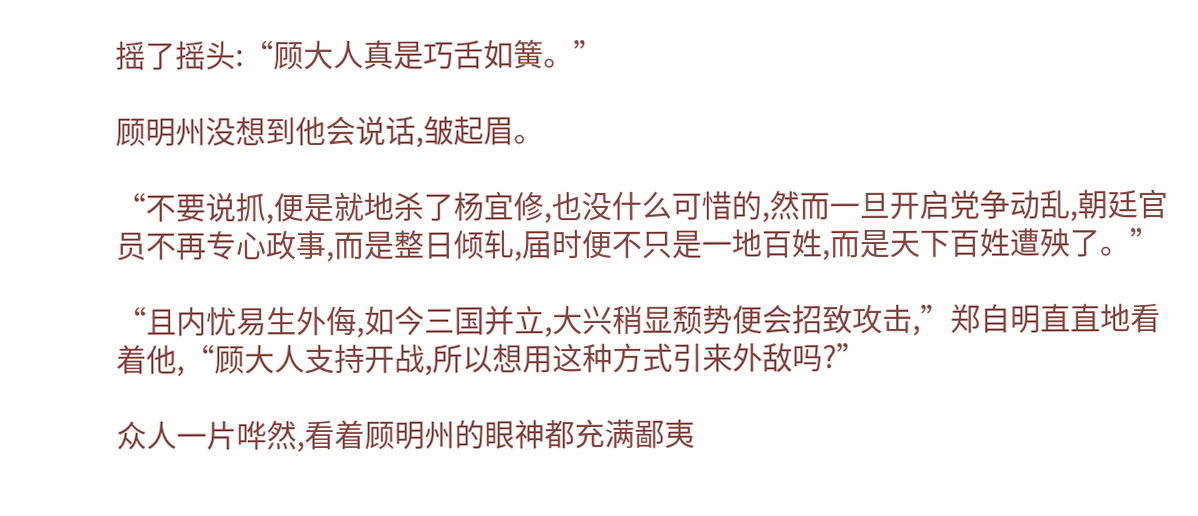摇了摇头:“顾大人真是巧舌如簧。”

顾明州没想到他会说话,皱起眉。

“不要说抓,便是就地杀了杨宜修,也没什么可惜的,然而一旦开启党争动乱,朝廷官员不再专心政事,而是整日倾轧,届时便不只是一地百姓,而是天下百姓遭殃了。”

“且内忧易生外侮,如今三国并立,大兴稍显颓势便会招致攻击,”郑自明直直地看着他,“顾大人支持开战,所以想用这种方式引来外敌吗?”

众人一片哗然,看着顾明州的眼神都充满鄙夷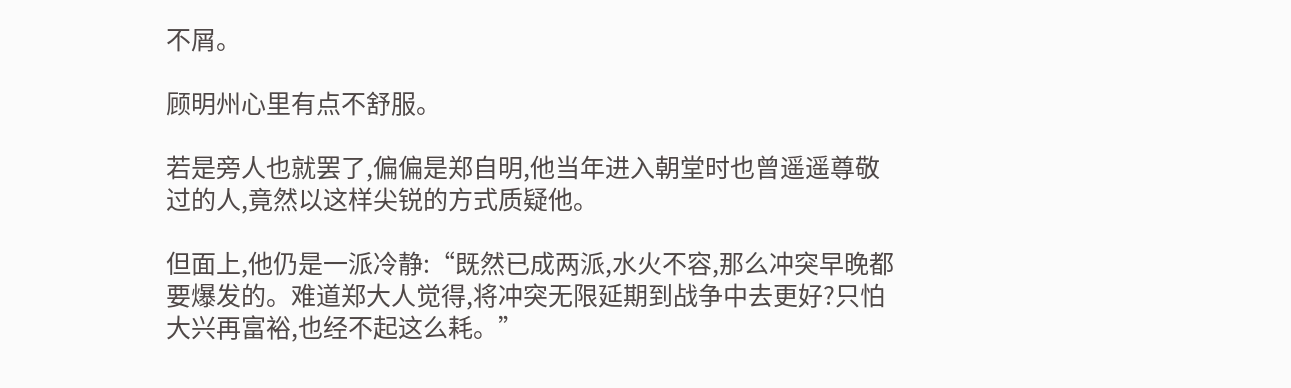不屑。

顾明州心里有点不舒服。

若是旁人也就罢了,偏偏是郑自明,他当年进入朝堂时也曾遥遥尊敬过的人,竟然以这样尖锐的方式质疑他。

但面上,他仍是一派冷静:“既然已成两派,水火不容,那么冲突早晚都要爆发的。难道郑大人觉得,将冲突无限延期到战争中去更好?只怕大兴再富裕,也经不起这么耗。”